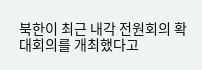북한이 최근 내각 전원회의 확대회의를 개최했다고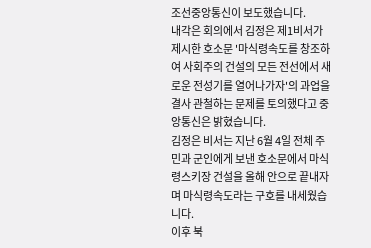조선중앙통신이 보도했습니다.
내각은 회의에서 김정은 제1비서가 제시한 호소문 '마식령속도를 창조하여 사회주의 건설의 모든 전선에서 새로운 전성기를 열어나가자'의 과업을 결사 관철하는 문제를 토의했다고 중앙통신은 밝혔습니다.
김정은 비서는 지난 6월 4일 전체 주민과 군인에게 보낸 호소문에서 마식령스키장 건설을 올해 안으로 끝내자며 마식령속도라는 구호를 내세웠습니다.
이후 북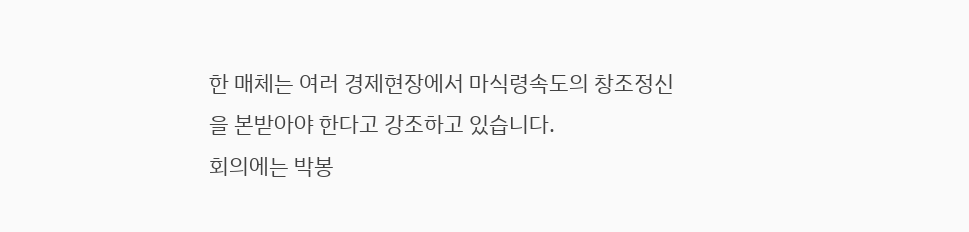한 매체는 여러 경제현장에서 마식령속도의 창조정신을 본받아야 한다고 강조하고 있습니다.
회의에는 박봉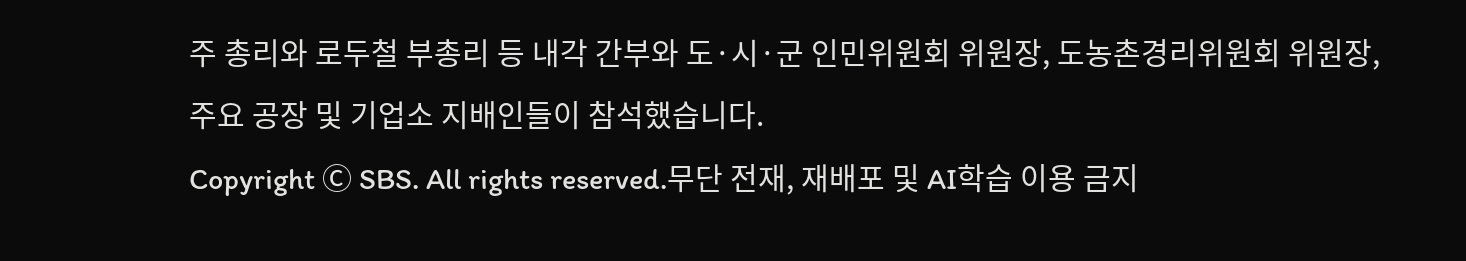주 총리와 로두철 부총리 등 내각 간부와 도·시·군 인민위원회 위원장, 도농촌경리위원회 위원장, 주요 공장 및 기업소 지배인들이 참석했습니다.
Copyright Ⓒ SBS. All rights reserved.무단 전재, 재배포 및 AI학습 이용 금지